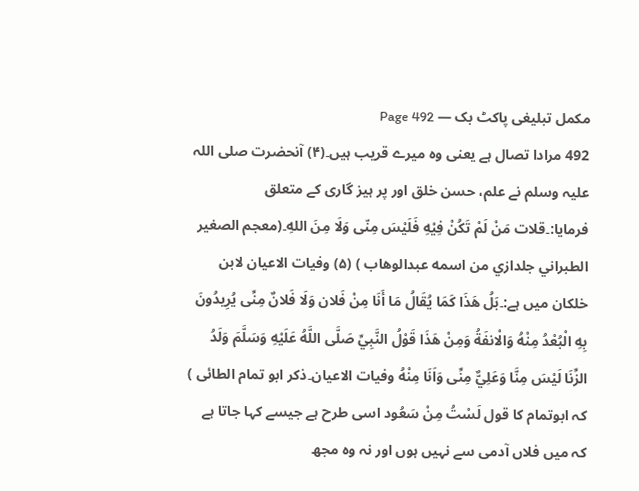مکمل تبلیغی پاکٹ بک — Page 492
492 مرادا تصال ہے یعنی وہ میرے قریب ہیں۔(۴) آنحضرت صلی اللہ علیہ وسلم نے علم، حسن خلق اور پر ہیز گاری کے متعلق فرمایا:۔قلات مَنْ لَمْ تَكُنْ فِيْهِ فَلَيْسَ مِنّى وَلَا مِنَ اللهِ۔(معجم الصغير الطبراني جلدازي من اسمه عبدالوهاب ) (۵) وفیات الاعیان لابن خلکان میں ہے:۔بَلُ هَذَا كَمَا يُقَالُ مَا أَنَا مِنْ فَلان وَلَا فَلانٌ مِنِّى يُرِيدُونَ بِهِ الْبُعْدُ مِنْهُ وَالْانفَةُ وَمِنْ هَذَا قَوْلُ النَّبِيِّ صَلَّى اللَّهُ عَلَيْهِ وَسَلَّمَ وَلَدُ الزِّنَا لَيْسَ مِنَّا وَعَلِيٌّ مِنِّى وَاَنَا مِنْهُ وفيات الاعيان۔ذكر ابو تمام الطائی ) کہ ابوتمام کا قول لَسْتُ مِنْ سَعُود اسی طرح ہے جیسے کہا جاتا ہے کہ میں فلاں آدمی سے نہیں ہوں اور نہ وہ مجھ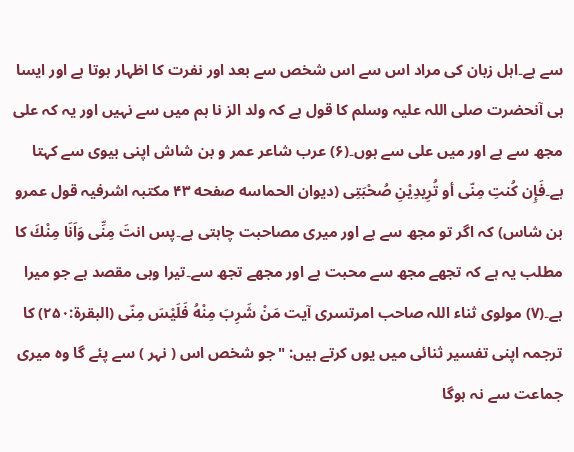سے ہے۔اہل زبان کی مراد اس سے اس شخص سے بعد اور نفرت کا اظہار ہوتا ہے اور ایسا ہی آنحضرت صلی اللہ علیہ وسلم کا قول ہے کہ ولد الز نا ہم میں سے نہیں اور یہ کہ علی مجھ سے ہے اور میں علی سے ہوں۔(۶) عرب شاعر عمر و بن شاش اپنی بیوی سے کہتا ہے۔فَإِن كُنتِ مِنّى أو تُرِيدِيْنِ صُحْبَتِى (ديوان الحماسه صفحه ۴۳ مکتبہ اشرفیہ قول عمرو بن شاس) کہ اگر تو مجھ سے ہے اور میری مصاحبت چاہتی ہے۔پس انتَ مِنِّی وَاَنَا مِنْكَ کا مطلب یہ ہے کہ تجھے مجھ سے محبت ہے اور مجھے تجھ سے۔تیرا وہی مقصد ہے جو میرا ہے۔(۷) مولوی ثناء اللہ صاحب امرتسری آیت مَنْ شَرِبَ مِنْهُ فَلَيْسَ مِنّى (البقرة:۲۵۰) کا ترجمہ اپنی تفسیر ثنائی میں یوں کرتے ہیں: "جو شخص اس ( نہر ) سے پئے گا وہ میری جماعت سے نہ ہوگا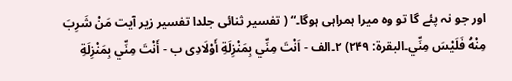اور جو نہ پئے گا تو وہ میرا ہمراہی ہوگا۔“ ( تفسیر ثنائی جلدا تفسیر زیر آیت مَنْ شَرِبَ مِنْهُ فَلَيْسَ مِنِّي۔البقرة: ٢۴٩) ۲۔الف - اَنْتَ مِنِّي بِمَنْزِلَةِ أَوْلَادِى ب - أَنْتَ مِنِّي بِمَنْزِلَةِ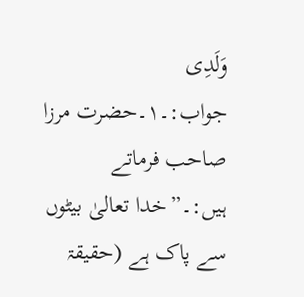وَلَدِى جواب:۔۱۔حضرت مرزا صاحب فرماتے ہیں:۔”خدا تعالیٰ بیٹوں سے پاک ہے (حقیقۃ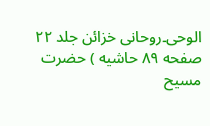الوحی۔روحانی خزائن جلد ۲۲ صفحه ۸۹ حاشیه ) حضرت مسیح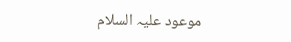موعود علیہ السلام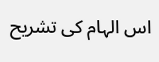اس الہام کی تشریح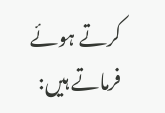کرتے ہوئے فرماتے ہیں: